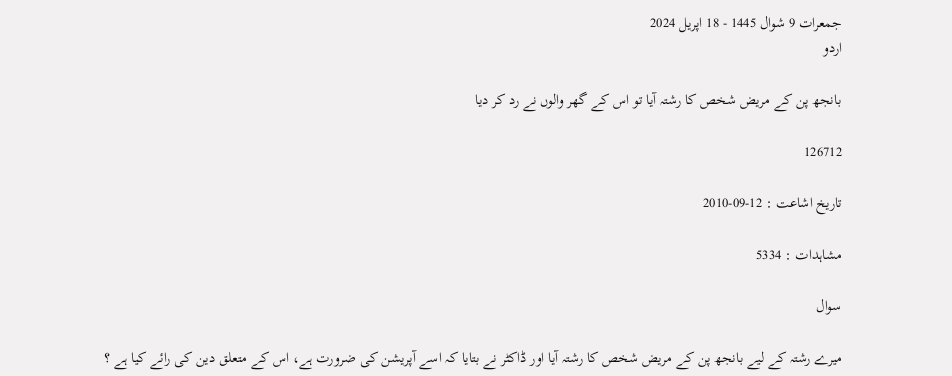جمعرات 9 شوال 1445 - 18 اپریل 2024
اردو

بانجھ پن كے مريض شخص كا رشتہ آيا تو اس كے گھر والوں نے رد كر ديا

126712

تاریخ اشاعت : 12-09-2010

مشاہدات : 5334

سوال

ميرے رشتہ كے ليے بانجھ پن كے مريض شخص كا رشتہ آيا اور ڈاكٹر نے بتايا كہ اسے آپريشن كى ضرورت ہے، اس كے متعلق دين كى رائے كيا ہے ؟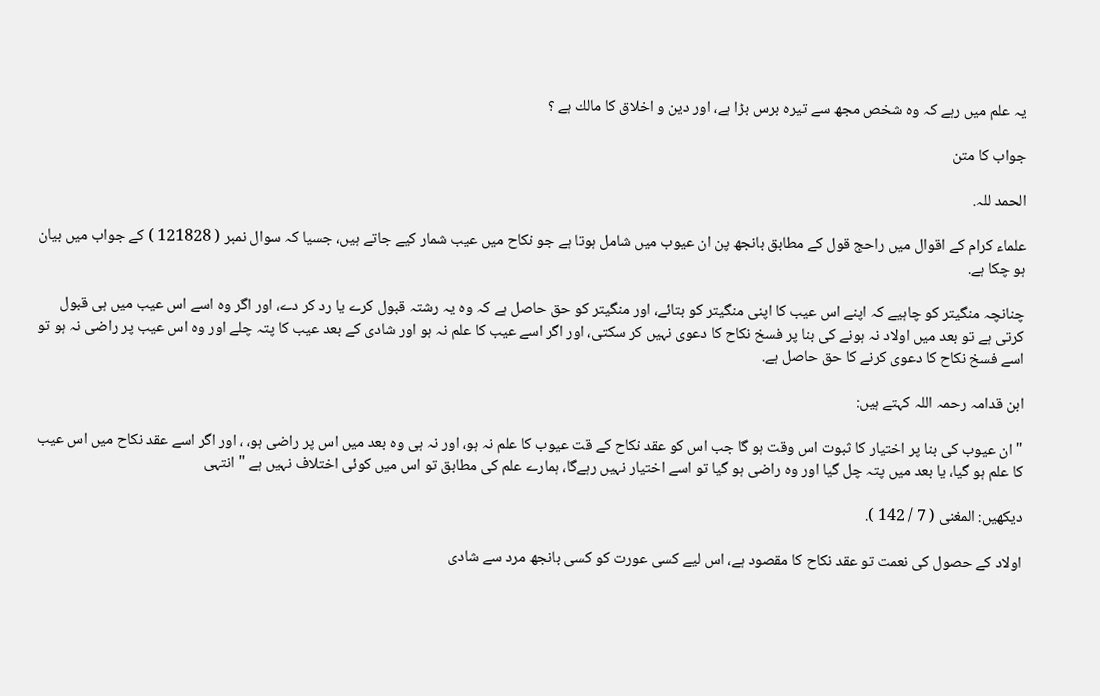يہ علم ميں رہے كہ وہ شخص مجھ سے تيرہ برس بڑا ہے، اور دين و اخلاق كا مالك ہے ؟

جواب کا متن

الحمد للہ.

علماء كرام كے اقوال ميں راحج قول كے مطابق بانجھ پن ان عيوب ميں شامل ہوتا ہے جو نكاح ميں عيب شمار كيے جاتے ہيں، جسيا كہ سوال نمبر ( 121828 ) كے جواب ميں بيان ہو چكا ہے.

چنانچہ منگيتر كو چاہيے كہ اپنے اس عيب كا اپنى منگيتر كو بتائے، اور منگيتر كو حق حاصل ہے كہ وہ يہ رشتہ قبول كرے يا رد كر دے، اور اگر وہ اسے اس عيب ميں ہى قبول كرتى ہے تو بعد ميں اولاد نہ ہونے كى بنا پر فسخ نكاح كا دعوى نہيں كر سكتى، اور اگر اسے عيب كا علم نہ ہو اور شادى كے بعد عيب كا پتہ چلے اور وہ اس عيب پر راضى نہ ہو تو اسے فسخ نكاح كا دعوى كرنے كا حق حاصل ہے.

ابن قدامہ رحمہ اللہ كہتے ہيں:

" ان عيوب كى بنا پر اختيار كا ثبوت اس وقت ہو گا جب اس كو عقد نكاح كے قت عيوب كا علم نہ ہو، اور نہ ہى وہ بعد ميں اس پر راضى ہو، ، اور اگر اسے عقد نكاح ميں اس عيب كا علم ہو گيا، يا بعد ميں پتہ چل گيا اور وہ راضى ہو گيا تو اسے اختيار نہيں رہےگا، ہمارے علم كى مطابق تو اس ميں كوئى اختلاف نہيں ہے " انتہى

ديكھيں: المغنى ( 7 / 142 ).

اولاد كے حصول كى نعمت تو عقد نكاح كا مقصود ہے، اس ليے كسى عورت كو كسى بانجھ مرد سے شادى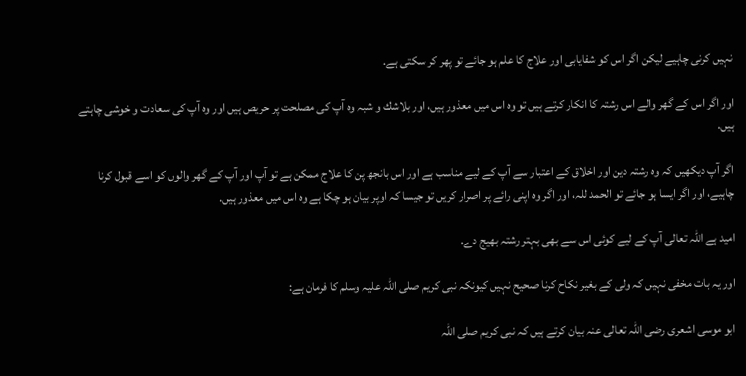نہيں كرنى چاہيے ليكن اگر اس كو شفايابى اور علاج كا علم ہو جائے تو پھر كر سكتى ہے.

اور اگر اس كے گھر والے اس رشتہ كا انكار كرتے ہيں تو وہ اس ميں معذور ہيں، اور بلاشك و شبہ وہ آپ كى مصلحت پر حريص ہيں اور وہ آپ كى سعادت و خوشى چاہتے ہيں.

اگر آپ ديكھيں كہ وہ رشتہ دين اور اخلاق كے اعتبار سے آپ كے ليے مناسب ہے اور اس بانجھ پن كا علاج ممكن ہے تو آپ اور آپ كے گھر والوں كو اسے قبول كرنا چاہيے، اور اگر ايسا ہو جائے تو الحمد للہ، اور اگر وہ اپنى رائے پر اصرار كريں تو جيسا كہ اوپر بيان ہو چكا ہے وہ اس ميں معذور ہيں.

اميد ہے اللہ تعالى آپ كے ليے كوئى اس سے بھى بہتر رشتہ بھيج دے.

اور يہ بات مخفى نہيں كہ ولى كے بغير نكاح كرنا صحيح نہيں كيونكہ نبى كريم صلى اللہ عليہ وسلم كا فرمان ہے:

ابو موسى اشعرى رضى اللہ تعالى عنہ بيان كرتے ہيں كہ نبى كريم صلى اللہ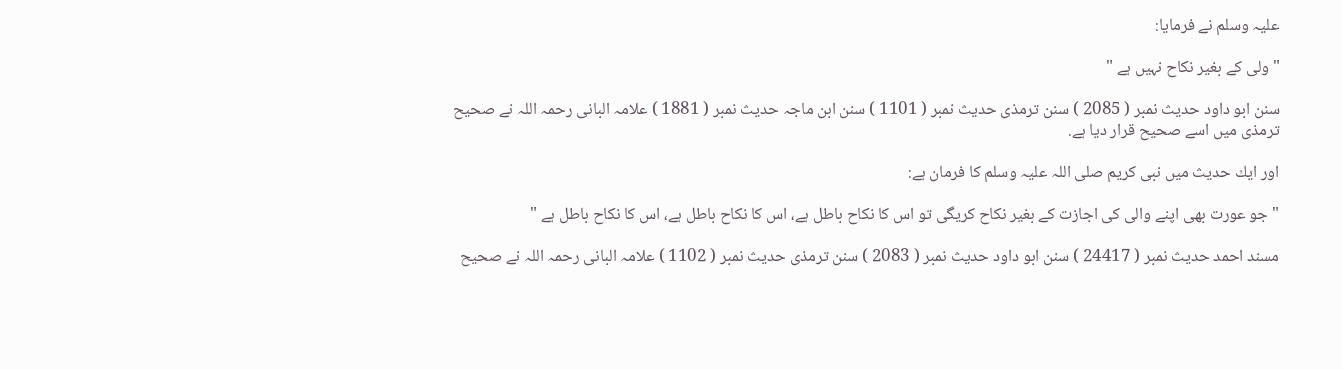عليہ وسلم نے فرمايا:

" ولى كے بغير نكاح نہيں ہے "

سنن ابو داود حديث نمبر ( 2085 ) سنن ترمذى حديث نمبر ( 1101 ) سنن ابن ماجہ حديث نمبر ( 1881 ) علامہ البانى رحمہ اللہ نے صحيح ترمذى ميں اسے صحيح قرار ديا ہے.

اور ايك حديث ميں نبى كريم صلى اللہ عليہ وسلم كا فرمان ہے:

" جو عورت بھى اپنے والى كى اجازت كے بغير نكاح كريگى تو اس كا نكاح باطل ہے، اس كا نكاح باطل ہے، اس كا نكاح باطل ہے "

مسند احمد حديث نمبر ( 24417 ) سنن ابو داود حديث نمبر ( 2083 ) سنن ترمذى حديث نمبر ( 1102 ) علامہ البانى رحمہ اللہ نے صحيح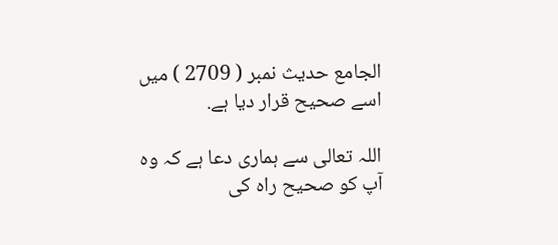الجامع حديث نمبر ( 2709 ) ميں اسے صحيح قرار ديا ہے.

اللہ تعالى سے ہمارى دعا ہے كہ وہ آپ كو صحيح راہ كى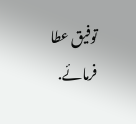توفيق عطا فرمائے.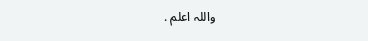واللہ اعلم .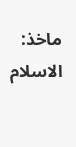ماخذ: الاسلام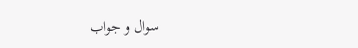سوال و جواب